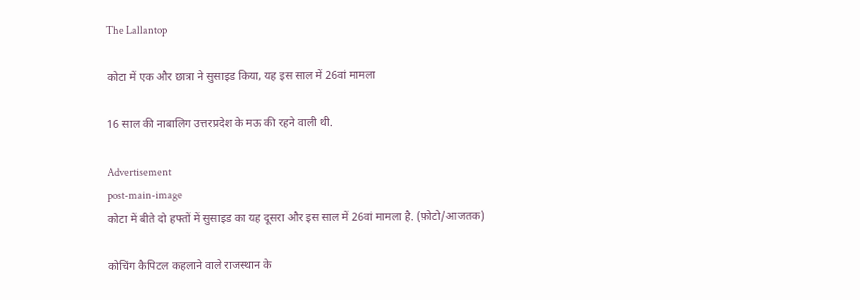The Lallantop

कोटा में एक और छात्रा ने सुसाइड किया, यह इस साल में 26वां मामला

16 साल की नाबालिग उत्तरप्रदेश के मऊ की रहने वाली थी.

Advertisement
post-main-image
कोटा में बीते दो हफ्तों में सुसाइड का यह दूसरा और इस साल में 26वां मामला है. (फ़ोटो/आजतक)

कोचिंग कैपिटल कहलाने वाले राजस्थान के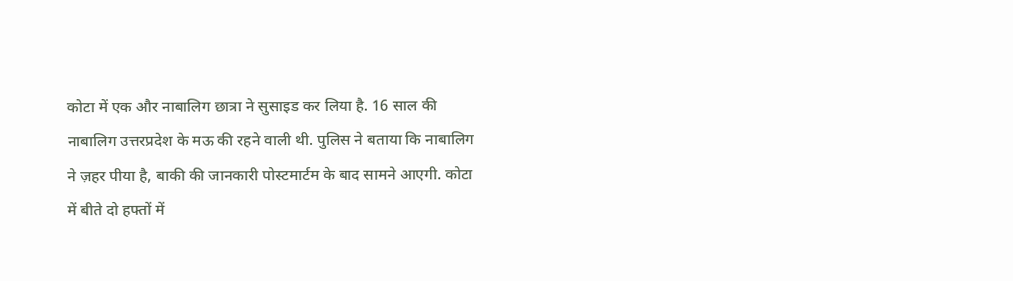कोटा में एक और नाबालिग छात्रा ने सुसाइड कर लिया है. 16 साल की नाबालिग उत्तरप्रदेश के मऊ की रहने वाली थी. पुलिस ने बताया कि नाबालिग ने ज़हर पीया है, बाकी की जानकारी पोस्टमार्टम के बाद सामने आएगी. कोटा में बीते दो हफ्तों में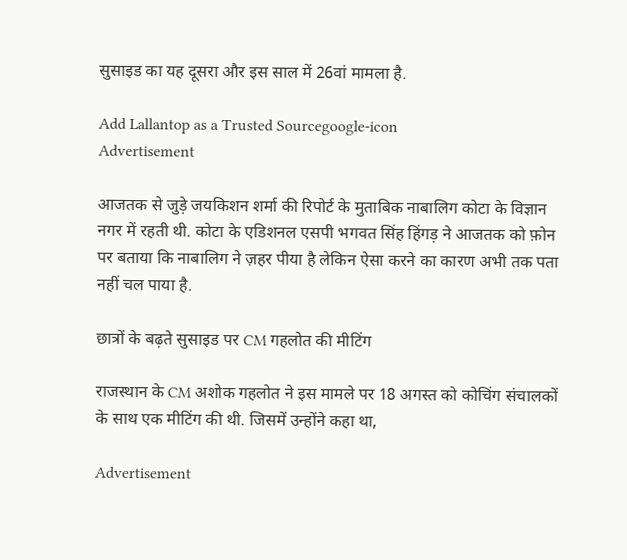सुसाइड का यह दूसरा और इस साल में 26वां मामला है.

Add Lallantop as a Trusted Sourcegoogle-icon
Advertisement

आजतक से जुड़े जयकिशन शर्मा की रिपोर्ट के मुताबिक नाबालिग कोटा के विज्ञान नगर में रहती थी. कोटा के एडिशनल एसपी भगवत सिंह हिंगड़ ने आजतक को फ़ोन पर बताया कि नाबालिग ने ज़हर पीया है लेकिन ऐसा करने का कारण अभी तक पता नहीं चल पाया है.

छात्रों के बढ़ते सुसाइड पर CM गहलोत की मीटिंग

राजस्थान के CM अशोक गहलोत ने इस मामले पर 18 अगस्त को कोचिंग संचालकों के साथ एक मीटिंग की थी. जिसमें उन्होंने कहा था,

Advertisement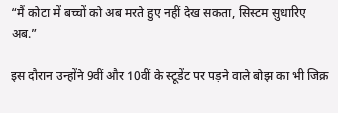“मैं कोटा में बच्चों को अब मरते हुए नहीं देख सकता, सिस्टम सुधारिए अब.”

इस दौरान उन्होंने 9वीं और 10वीं के स्टूडेंट पर पड़ने वाले बोझ का भी जिक्र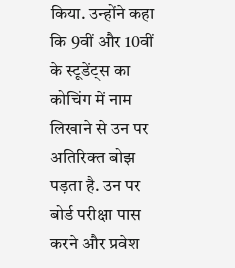किया. उन्होंने कहा कि 9वीं और 10वीं के स्टूडेंट्स का कोचिंग में नाम लिखाने से उन पर अतिरिक्त बोझ पड़ता है. उन पर बोर्ड परीक्षा पास करने और प्रवेश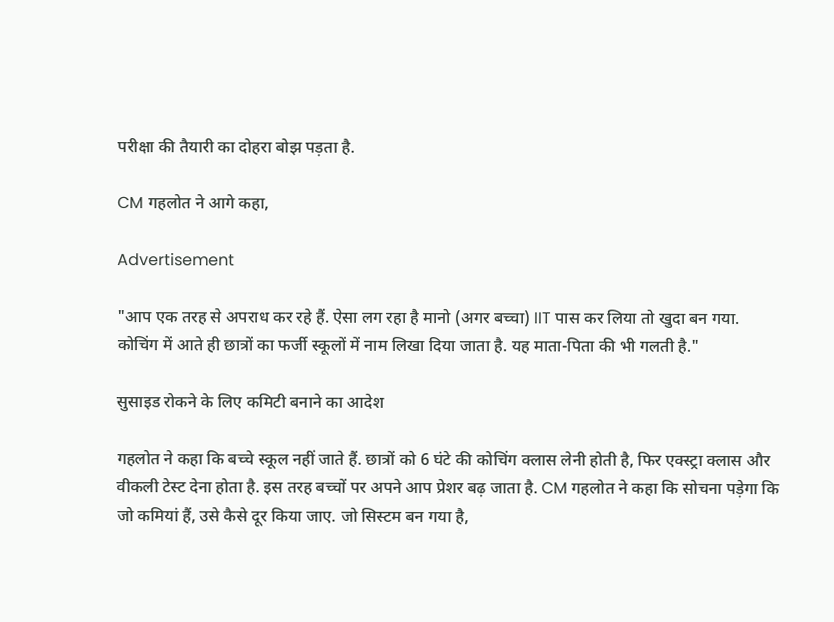परीक्षा की तैयारी का दोहरा बोझ पड़ता है.

CM गहलोत ने आगे कहा,

Advertisement

"आप एक तरह से अपराध कर रहे हैं. ऐसा लग रहा है मानो (अगर बच्चा) IIT पास कर लिया तो खुदा बन गया. कोचिंग में आते ही छात्रों का फर्जी स्कूलों में नाम लिखा दिया जाता है. यह माता-पिता की भी गलती है."

सुसाइड रोकने के लिए कमिटी बनाने का आदेश

गहलोत ने कहा कि बच्चे स्कूल नहीं जाते हैं. छात्रों को 6 घंटे की कोचिंग क्लास लेनी होती है, फिर एक्स्ट्रा क्लास और वीकली टेस्ट देना होता है. इस तरह बच्चों पर अपने आप प्रेशर बढ़ जाता है. CM गहलोत ने कहा कि सोचना पड़ेगा कि जो कमियां हैं, उसे कैसे दूर किया जाए. जो सिस्टम बन गया है,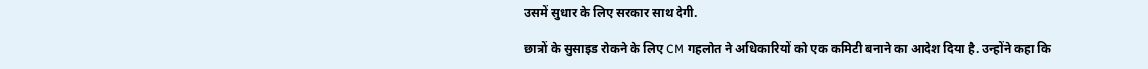उसमें सुधार के लिए सरकार साथ देगी.

छात्रों के सुसाइड रोकने के लिए CM गहलोत ने अधिकारियों को एक कमिटी बनाने का आदेश दिया है. उन्होंने कहा कि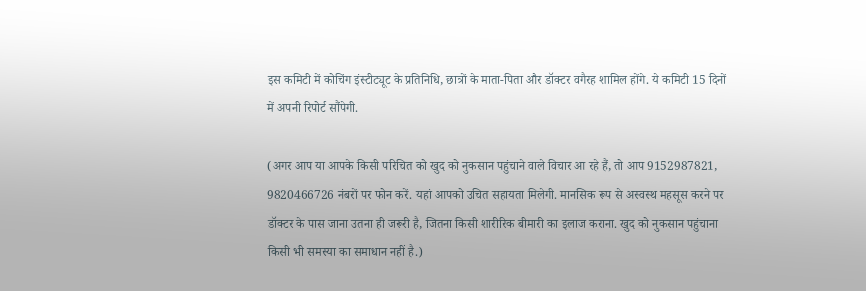इस कमिटी में कोचिंग इंस्टीट्यूट के प्रतिनिधि, छात्रों के माता-पिता और डॉक्टर वगैरह शामिल होंगे. ये कमिटी 15 दिनों में अपनी रिपोर्ट सौंपेगी.

(अगर आप या आपके किसी परिचित को खुद को नुकसान पहुंचाने वाले विचार आ रहे हैं, तो आप 9152987821, 9820466726 नंबरों पर फोन करें. यहां आपको उचित सहायता मिलेगी. मानसिक रूप से अस्वस्थ महसूस करने पर डॉक्टर के पास जाना उतना ही जरूरी है, जितना किसी शारीरिक बीमारी का इलाज कराना. खुद को नुकसान पहुंचाना किसी भी समस्या का समाधान नहीं है.)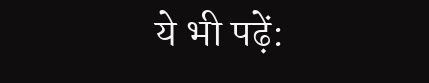ये भी पढ़ें: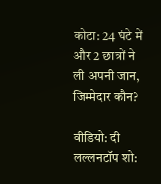कोटा: 24 घंटे में और 2 छात्रों ने ली अपनी जान, जिम्मेदार कौन?

वीडियो: दी लल्लनटॉप शो: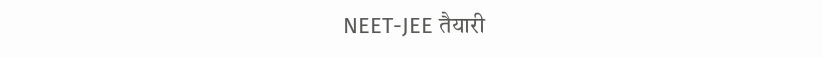NEET-JEE तैयारी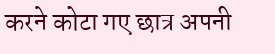करने कोटा गए छात्र अपनी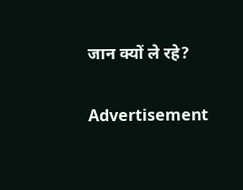जान क्यों ले रहे?

Advertisement